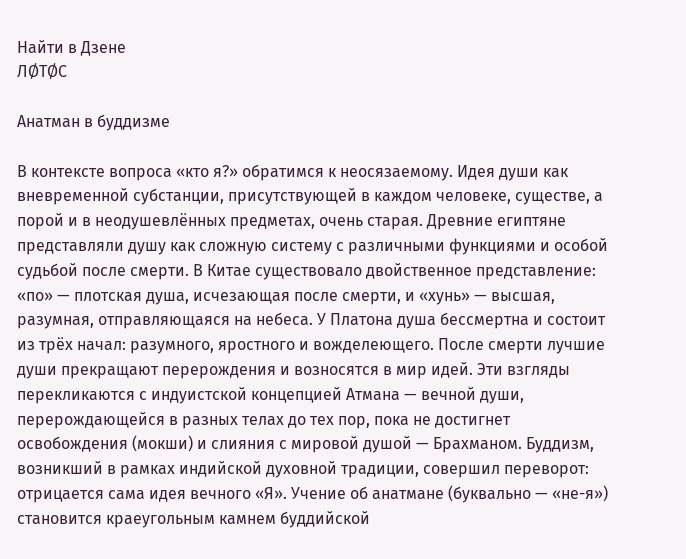Найти в Дзене
ЛØТØС

Анатман в буддизме

В контексте вопроса «кто я?» обратимся к неосязаемому. Идея души как вневременной субстанции, присутствующей в каждом человеке, существе, а порой и в неодушевлённых предметах, очень старая. Древние египтяне представляли душу как сложную систему с различными функциями и особой судьбой после смерти. В Китае существовало двойственное представление: «по» — плотская душа, исчезающая после смерти, и «хунь» — высшая, разумная, отправляющаяся на небеса. У Платона душа бессмертна и состоит из трёх начал: разумного, яростного и вожделеющего. После смерти лучшие души прекращают перерождения и возносятся в мир идей. Эти взгляды перекликаются с индуистской концепцией Атмана — вечной души, перерождающейся в разных телах до тех пор, пока не достигнет освобождения (мокши) и слияния с мировой душой — Брахманом. Буддизм, возникший в рамках индийской духовной традиции, совершил переворот: отрицается сама идея вечного «Я». Учение об анатмане (буквально — «не-я») становится краеугольным камнем буддийской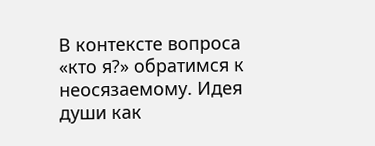В контексте вопроса «кто я?» обратимся к неосязаемому. Идея души как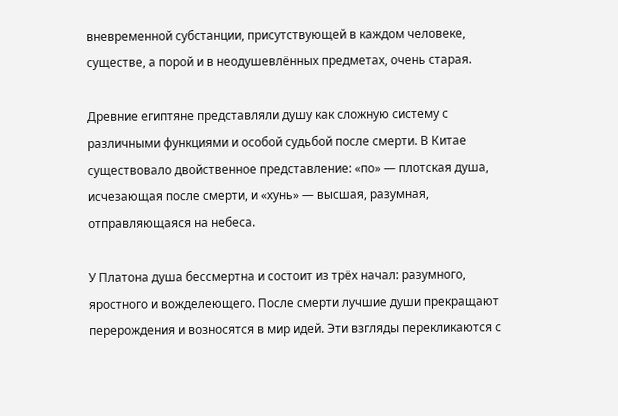вневременной субстанции, присутствующей в каждом человеке, существе, а порой и в неодушевлённых предметах, очень старая.

Древние египтяне представляли душу как сложную систему с различными функциями и особой судьбой после смерти. В Китае существовало двойственное представление: «по» — плотская душа, исчезающая после смерти, и «хунь» — высшая, разумная, отправляющаяся на небеса.

У Платона душа бессмертна и состоит из трёх начал: разумного, яростного и вожделеющего. После смерти лучшие души прекращают перерождения и возносятся в мир идей. Эти взгляды перекликаются с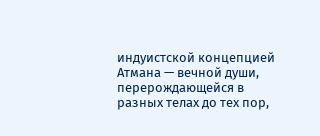индуистской концепцией Атмана — вечной души, перерождающейся в разных телах до тех пор,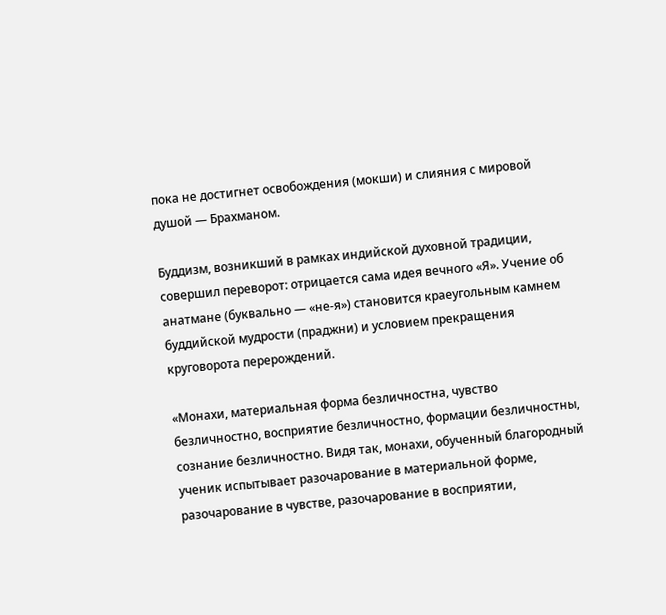пока не достигнет освобождения (мокши) и слияния с мировой душой — Брахманом.

Буддизм, возникший в рамках индийской духовной традиции, совершил переворот: отрицается сама идея вечного «Я». Учение об анатмане (буквально — «не-я») становится краеугольным камнем буддийской мудрости (праджни) и условием прекращения круговорота перерождений.

«Монахи, материальная форма безличностна, чувство безличностно, восприятие безличностно, формации безличностны, сознание безличностно. Видя так, монахи, обученный благородный ученик испытывает разочарование в материальной форме, разочарование в чувстве, разочарование в восприятии,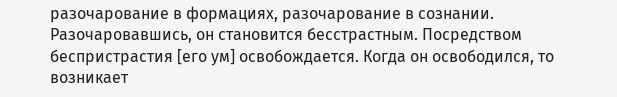разочарование в формациях, разочарование в сознании. Разочаровавшись, он становится бесстрастным. Посредством беспристрастия [его ум] освобождается. Когда он освободился, то возникает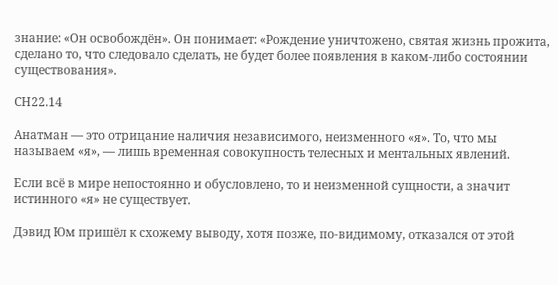знание: «Он освобождён». Он понимает: «Рождение уничтожено, святая жизнь прожита, сделано то, что следовало сделать, не будет более появления в каком-либо состоянии существования».

СН22.14

Анатман — это отрицание наличия независимого, неизменного «я». То, что мы называем «я», — лишь временная совокупность телесных и ментальных явлений.

Если всё в мире непостоянно и обусловлено, то и неизменной сущности, а значит истинного «я» не существует.

Дэвид Юм пришёл к схожему выводу, хотя позже, по-видимому, отказался от этой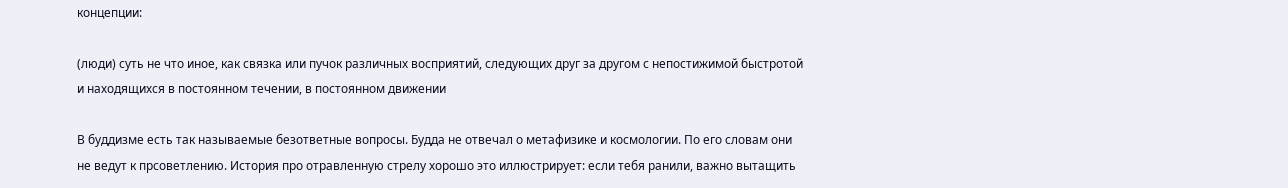концепции:

(люди) суть не что иное, как связка или пучок различных восприятий, следующих друг за другом с непостижимой быстротой и находящихся в постоянном течении, в постоянном движении

В буддизме есть так называемые безответные вопросы. Будда не отвечал о метафизике и космологии. По его словам они не ведут к прсоветлению. История про отравленную стрелу хорошо это иллюстрирует: если тебя ранили, важно вытащить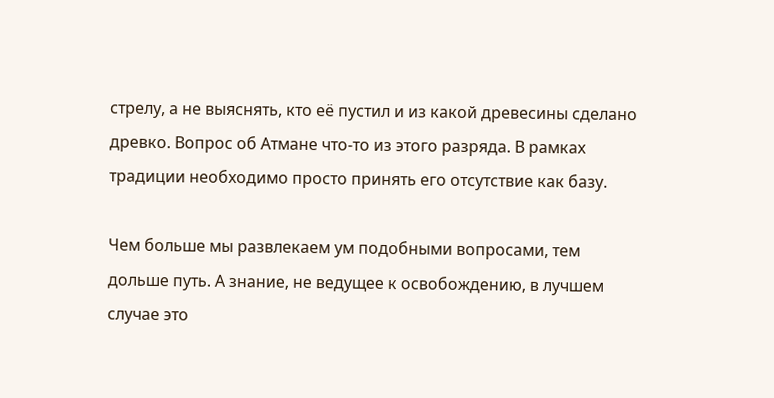стрелу, а не выяснять, кто её пустил и из какой древесины сделано древко. Вопрос об Атмане что-то из этого разряда. В рамках традиции необходимо просто принять его отсутствие как базу.

Чем больше мы развлекаем ум подобными вопросами, тем дольше путь. А знание, не ведущее к освобождению, в лучшем случае это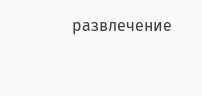развлечение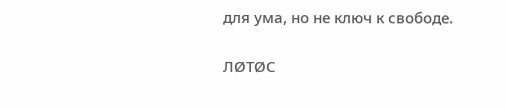для ума, но не ключ к свободе.

ЛØТØС